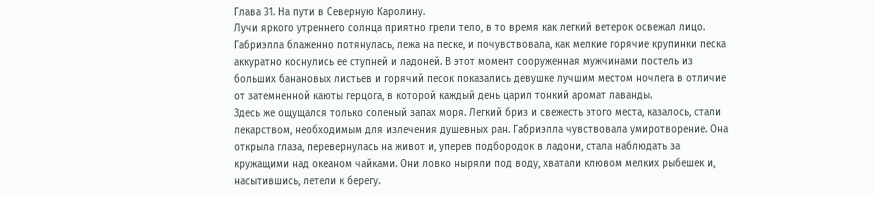Глава 31. На пути в Северную Каролину.
Лучи яркого утреннего солнца приятно грели тело, в то время как легкий ветерок освежал лицо. Габриэлла блаженно потянулась, лежа на песке, и почувствовала, как мелкие горячие крупинки песка аккуратно коснулись ее ступней и ладоней. В этот момент сооруженная мужчинами постель из больших банановых листьев и горячий песок показались девушке лучшим местом ночлега в отличие от затемненной каюты герцога, в которой каждый день царил тонкий аромат лаванды.
Здесь же ощущался только соленый запах моря. Легкий бриз и свежесть этого места, казалось, стали лекарством, необходимым для излечения душевных ран. Габриэлла чувствовала умиротворение. Она открыла глаза, перевернулась на живот и, уперев подбородок в ладони, стала наблюдать за кружащими над океаном чайками. Они ловко ныряли под воду, хватали клювом мелких рыбешек и, насытившись, летели к берегу.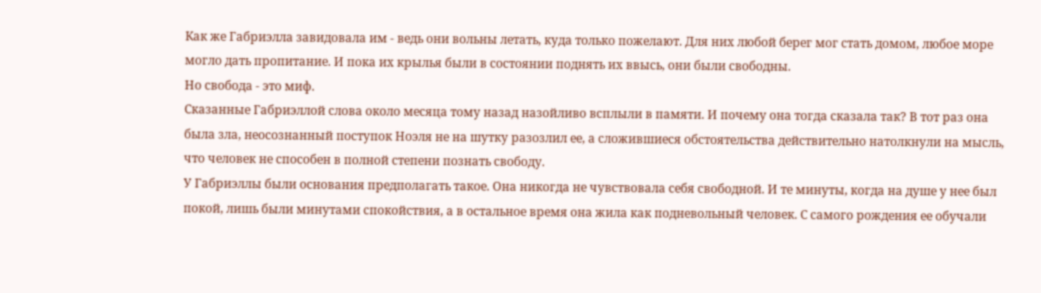Как же Габриэлла завидовала им - ведь они вольны летать, куда только пожелают. Для них любой берег мог стать домом, любое море могло дать пропитание. И пока их крылья были в состоянии поднять их ввысь, они были свободны.
Но свобода - это миф.
Сказанные Габриэллой слова около месяца тому назад назойливо всплыли в памяти. И почему она тогда сказала так? В тот раз она была зла, неосознанный поступок Ноэля не на шутку разозлил ее, а сложившиеся обстоятельства действительно натолкнули на мысль, что человек не способен в полной степени познать свободу.
У Габриэллы были основания предполагать такое. Она никогда не чувствовала себя свободной. И те минуты, когда на душе у нее был покой, лишь были минутами спокойствия, а в остальное время она жила как подневольный человек. С самого рождения ее обучали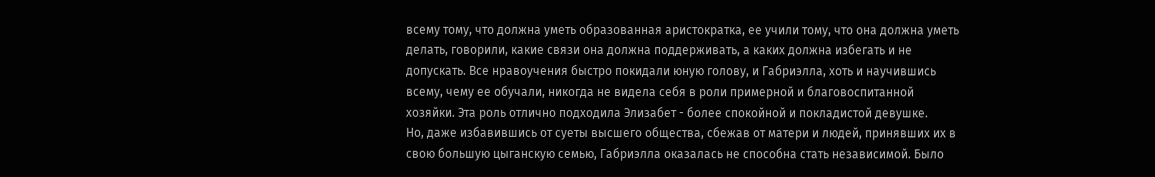всему тому, что должна уметь образованная аристократка, ее учили тому, что она должна уметь делать, говорили, какие связи она должна поддерживать, а каких должна избегать и не допускать. Все нравоучения быстро покидали юную голову, и Габриэлла, хоть и научившись всему, чему ее обучали, никогда не видела себя в роли примерной и благовоспитанной хозяйки. Эта роль отлично подходила Элизабет - более спокойной и покладистой девушке.
Но, даже избавившись от суеты высшего общества, сбежав от матери и людей, принявших их в свою большую цыганскую семью, Габриэлла оказалась не способна стать независимой. Было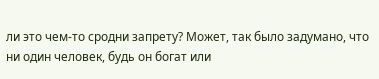ли это чем-то сродни запрету? Может, так было задумано, что ни один человек, будь он богат или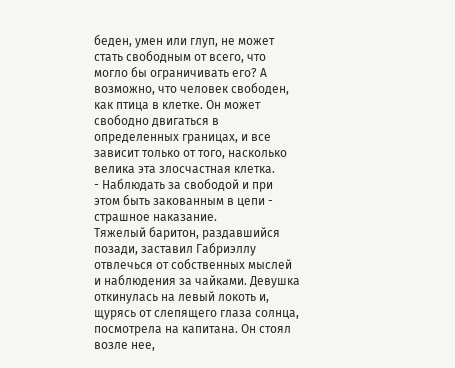беден, умен или глуп, не может стать свободным от всего, что могло бы ограничивать его? А возможно, что человек свободен, как птица в клетке. Он может свободно двигаться в определенных границах, и все зависит только от того, насколько велика эта злосчастная клетка.
- Наблюдать за свободой и при этом быть закованным в цепи - страшное наказание.
Тяжелый баритон, раздавшийся позади, заставил Габриэллу отвлечься от собственных мыслей и наблюдения за чайками. Девушка откинулась на левый локоть и, щурясь от слепящего глаза солнца, посмотрела на капитана. Он стоял возле нее,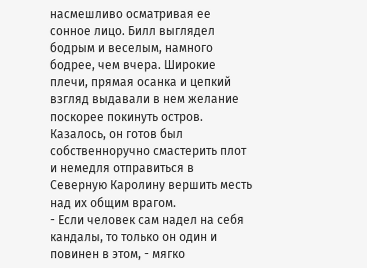насмешливо осматривая ее сонное лицо. Билл выглядел бодрым и веселым, намного бодрее, чем вчера. Широкие плечи, прямая осанка и цепкий взгляд выдавали в нем желание поскорее покинуть остров. Казалось, он готов был собственноручно смастерить плот и немедля отправиться в Северную Каролину вершить месть над их общим врагом.
- Если человек сам надел на себя кандалы, то только он один и повинен в этом, - мягко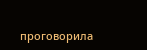проговорила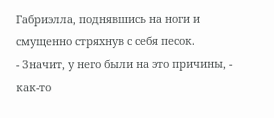Габриэлла, поднявшись на ноги и смущенно стряхнув с себя песок.
- Значит, у него были на это причины, - как-то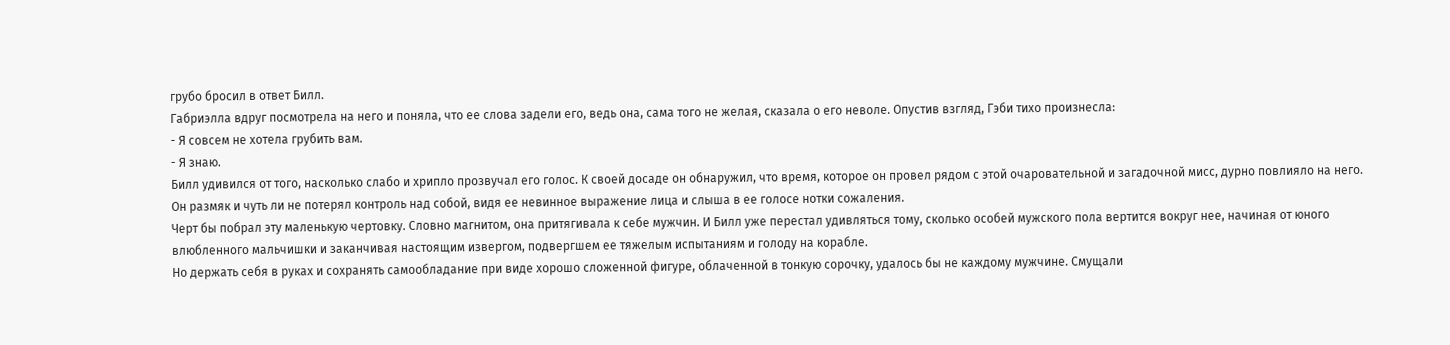грубо бросил в ответ Билл.
Габриэлла вдруг посмотрела на него и поняла, что ее слова задели его, ведь она, сама того не желая, сказала о его неволе. Опустив взгляд, Гэби тихо произнесла:
- Я совсем не хотела грубить вам.
- Я знаю.
Билл удивился от того, насколько слабо и хрипло прозвучал его голос. К своей досаде он обнаружил, что время, которое он провел рядом с этой очаровательной и загадочной мисс, дурно повлияло на него. Он размяк и чуть ли не потерял контроль над собой, видя ее невинное выражение лица и слыша в ее голосе нотки сожаления.
Черт бы побрал эту маленькую чертовку. Словно магнитом, она притягивала к себе мужчин. И Билл уже перестал удивляться тому, сколько особей мужского пола вертится вокруг нее, начиная от юного влюбленного мальчишки и заканчивая настоящим извергом, подвергшем ее тяжелым испытаниям и голоду на корабле.
Но держать себя в руках и сохранять самообладание при виде хорошо сложенной фигуре, облаченной в тонкую сорочку, удалось бы не каждому мужчине. Смущали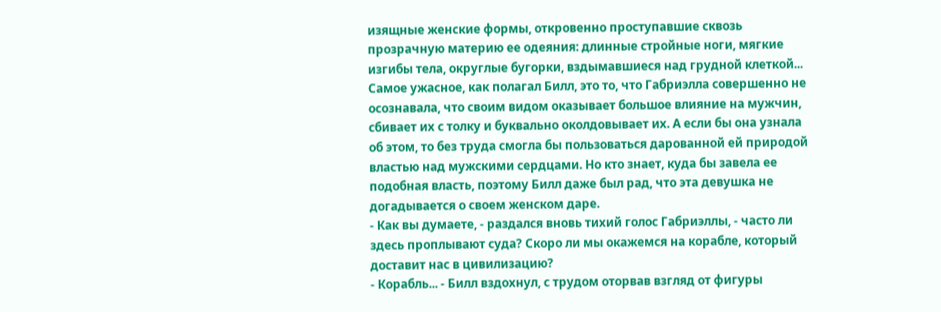изящные женские формы, откровенно проступавшие сквозь прозрачную материю ее одеяния: длинные стройные ноги, мягкие изгибы тела, округлые бугорки, вздымавшиеся над грудной клеткой...
Самое ужасное, как полагал Билл, это то, что Габриэлла совершенно не осознавала, что своим видом оказывает большое влияние на мужчин, сбивает их с толку и буквально околдовывает их. А если бы она узнала об этом, то без труда смогла бы пользоваться дарованной ей природой властью над мужскими сердцами. Но кто знает, куда бы завела ее подобная власть, поэтому Билл даже был рад, что эта девушка не догадывается о своем женском даре.
- Как вы думаете, - раздался вновь тихий голос Габриэллы, - часто ли здесь проплывают суда? Скоро ли мы окажемся на корабле, который доставит нас в цивилизацию?
- Корабль... - Билл вздохнул, с трудом оторвав взгляд от фигуры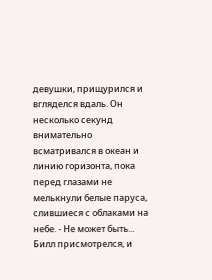девушки, прищурился и вгляделся вдаль. Он несколько секунд внимательно всматривался в океан и линию горизонта, пока перед глазами не мелькнули белые паруса, слившиеся с облаками на небе. - Не может быть...
Билл присмотрелся, и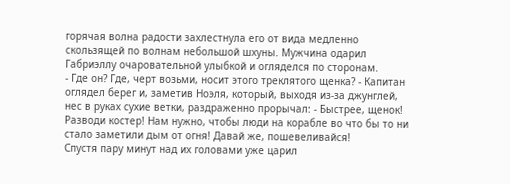горячая волна радости захлестнула его от вида медленно скользящей по волнам небольшой шхуны. Мужчина одарил Габриэллу очаровательной улыбкой и огляделся по сторонам.
- Где он? Где, черт возьми, носит этого треклятого щенка? - Капитан оглядел берег и, заметив Ноэля, который, выходя из-за джунглей, нес в руках сухие ветки, раздраженно прорычал: - Быстрее, щенок! Разводи костер! Нам нужно, чтобы люди на корабле во что бы то ни стало заметили дым от огня! Давай же, пошевеливайся!
Спустя пару минут над их головами уже царил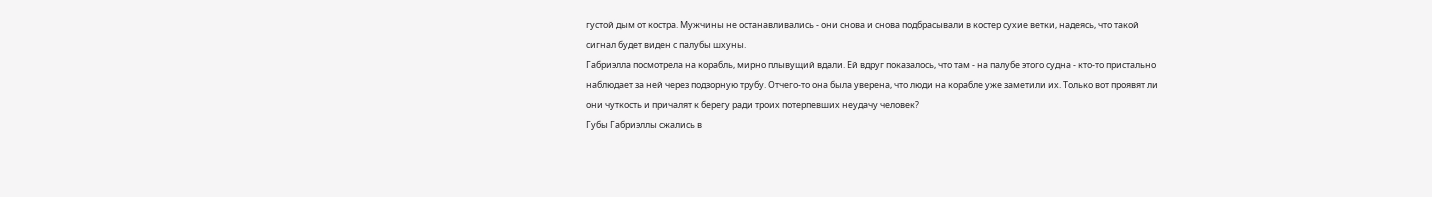густой дым от костра. Мужчины не останавливались - они снова и снова подбрасывали в костер сухие ветки, надеясь, что такой сигнал будет виден с палубы шхуны.
Габриэлла посмотрела на корабль, мирно плывущий вдали. Ей вдруг показалось, что там - на палубе этого судна - кто-то пристально наблюдает за ней через подзорную трубу. Отчего-то она была уверена, что люди на корабле уже заметили их. Только вот проявят ли они чуткость и причалят к берегу ради троих потерпевших неудачу человек?
Губы Габриэллы сжались в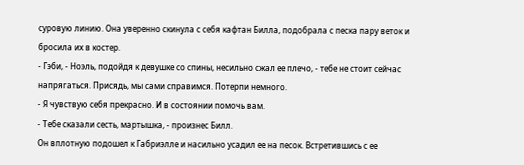суровую линию. Она уверенно скинула с себя кафтан Билла, подобрала с песка пару веток и бросила их в костер.
- Гэби, - Ноэль, подойдя к девушке со спины, несильно сжал ее плечо, - тебе не стоит сейчас напрягаться. Присядь, мы сами справимся. Потерпи немного.
- Я чувствую себя прекрасно. И в состоянии помочь вам.
- Тебе сказали сесть, мартышка, - произнес Билл.
Он вплотную подошел к Габриэлле и насильно усадил ее на песок. Встретившись с ее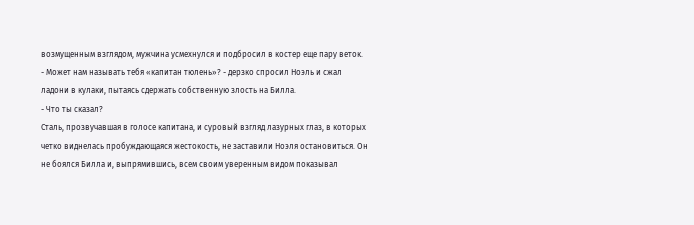возмущенным взглядом, мужчина усмехнулся и подбросил в костер еще пару веток.
- Может нам называть тебя «капитан тюлень»? - дерзко спросил Ноэль и сжал ладони в кулаки, пытаясь сдержать собственную злость на Билла.
- Что ты сказал?
Сталь, прозвучавшая в голосе капитана, и суровый взгляд лазурных глаз, в которых четко виднелась пробуждающаяся жестокость, не заставили Ноэля остановиться. Он не боялся Билла и, выпрямившись, всем своим уверенным видом показывал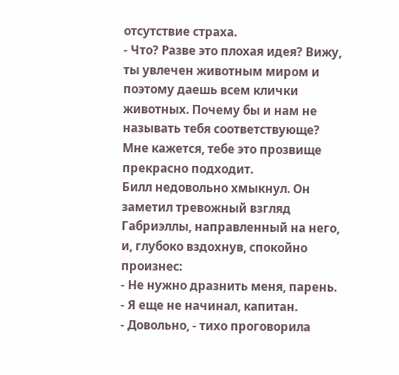отсутствие страха.
- Что? Разве это плохая идея? Вижу, ты увлечен животным миром и поэтому даешь всем клички животных. Почему бы и нам не называть тебя соответствующе? Мне кажется, тебе это прозвище прекрасно подходит.
Билл недовольно хмыкнул. Он заметил тревожный взгляд Габриэллы, направленный на него, и, глубоко вздохнув, спокойно произнес:
- Не нужно дразнить меня, парень.
- Я еще не начинал, капитан.
- Довольно, - тихо проговорила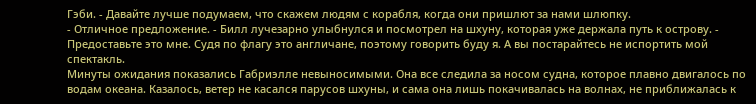Гэби. - Давайте лучше подумаем, что скажем людям с корабля, когда они пришлют за нами шлюпку.
- Отличное предложение. - Билл лучезарно улыбнулся и посмотрел на шхуну, которая уже держала путь к острову. - Предоставьте это мне. Судя по флагу это англичане, поэтому говорить буду я. А вы постарайтесь не испортить мой спектакль.
Минуты ожидания показались Габриэлле невыносимыми. Она все следила за носом судна, которое плавно двигалось по водам океана. Казалось, ветер не касался парусов шхуны, и сама она лишь покачивалась на волнах, не приближалась к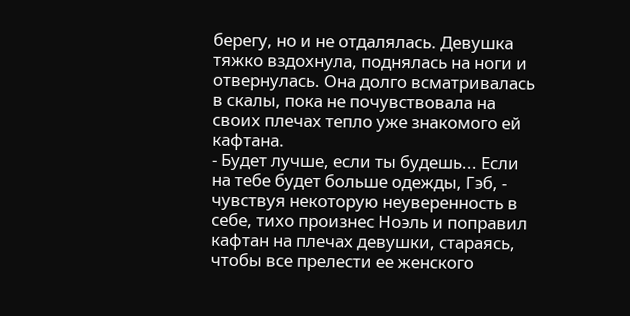берегу, но и не отдалялась. Девушка тяжко вздохнула, поднялась на ноги и отвернулась. Она долго всматривалась в скалы, пока не почувствовала на своих плечах тепло уже знакомого ей кафтана.
- Будет лучше, если ты будешь... Если на тебе будет больше одежды, Гэб, - чувствуя некоторую неуверенность в себе, тихо произнес Ноэль и поправил кафтан на плечах девушки, стараясь, чтобы все прелести ее женского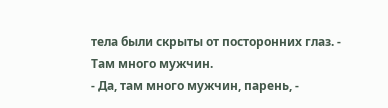тела были скрыты от посторонних глаз. - Там много мужчин.
- Да, там много мужчин, парень, -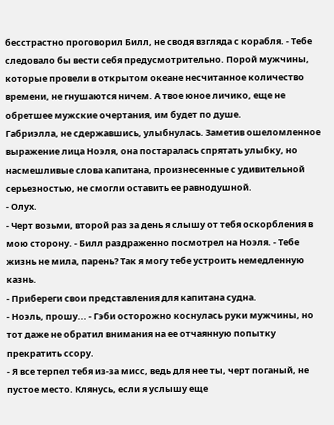бесстрастно проговорил Билл, не сводя взгляда с корабля. - Тебе следовало бы вести себя предусмотрительно. Порой мужчины, которые провели в открытом океане несчитанное количество времени, не гнушаются ничем. А твое юное личико, еще не обретшее мужские очертания, им будет по душе.
Габриэлла, не сдержавшись, улыбнулась. Заметив ошеломленное выражение лица Ноэля, она постаралась спрятать улыбку, но насмешливые слова капитана, произнесенные с удивительной серьезностью, не смогли оставить ее равнодушной.
- Олух.
- Черт возьми, второй раз за день я слышу от тебя оскорбления в мою сторону. - Билл раздраженно посмотрел на Ноэля. - Тебе жизнь не мила, парень? Так я могу тебе устроить немедленную казнь.
- Прибереги свои представления для капитана судна.
- Ноэль, прошу... - Гэби осторожно коснулась руки мужчины, но тот даже не обратил внимания на ее отчаянную попытку прекратить ссору.
- Я все терпел тебя из-за мисс, ведь для нее ты, черт поганый, не пустое место. Клянусь, если я услышу еще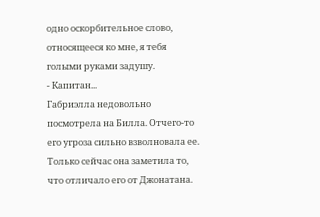одно оскорбительное слово, относящееся ко мне, я тебя голыми руками задушу.
- Капитан...
Габриэлла недовольно посмотрела на Билла. Отчего-то его угроза сильно взволновала ее. Только сейчас она заметила то, что отличало его от Джонатана.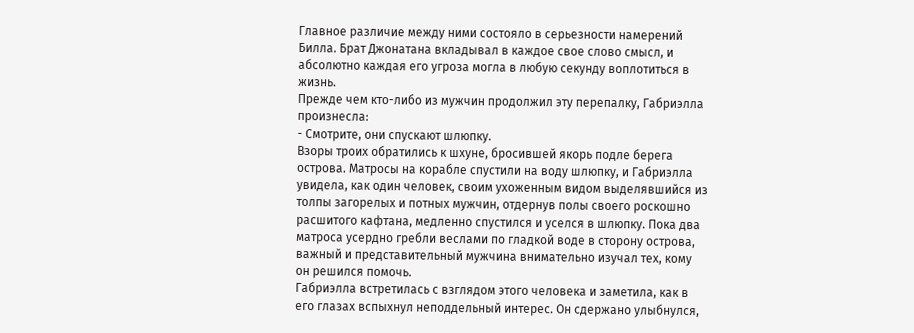Главное различие между ними состояло в серьезности намерений Билла. Брат Джонатана вкладывал в каждое свое слово смысл, и абсолютно каждая его угроза могла в любую секунду воплотиться в жизнь.
Прежде чем кто-либо из мужчин продолжил эту перепалку, Габриэлла произнесла:
- Смотрите, они спускают шлюпку.
Взоры троих обратились к шхуне, бросившей якорь подле берега острова. Матросы на корабле спустили на воду шлюпку, и Габриэлла увидела, как один человек, своим ухоженным видом выделявшийся из толпы загорелых и потных мужчин, отдернув полы своего роскошно расшитого кафтана, медленно спустился и уселся в шлюпку. Пока два матроса усердно гребли веслами по гладкой воде в сторону острова, важный и представительный мужчина внимательно изучал тех, кому он решился помочь.
Габриэлла встретилась с взглядом этого человека и заметила, как в его глазах вспыхнул неподдельный интерес. Он сдержано улыбнулся,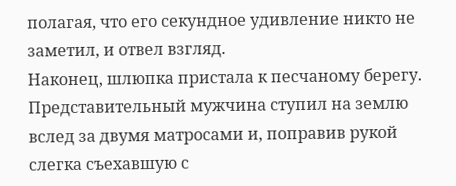полагая, что его секундное удивление никто не заметил, и отвел взгляд.
Наконец, шлюпка пристала к песчаному берегу. Представительный мужчина ступил на землю вслед за двумя матросами и, поправив рукой слегка съехавшую с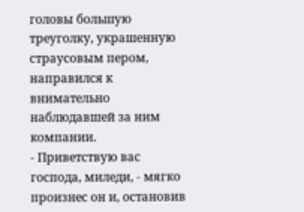головы большую треуголку, украшенную страусовым пером, направился к внимательно наблюдавшей за ним компании.
- Приветствую вас господа, миледи, - мягко произнес он и, остановив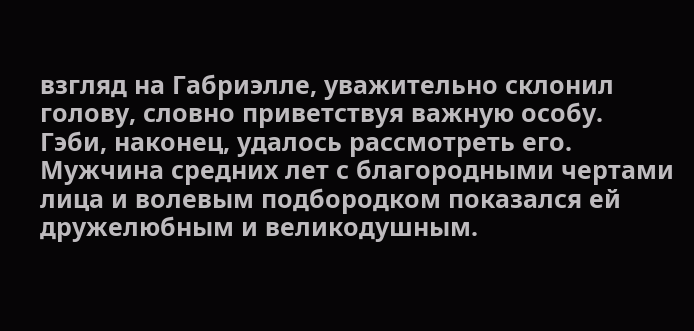взгляд на Габриэлле, уважительно склонил голову, словно приветствуя важную особу.
Гэби, наконец, удалось рассмотреть его. Мужчина средних лет с благородными чертами лица и волевым подбородком показался ей дружелюбным и великодушным.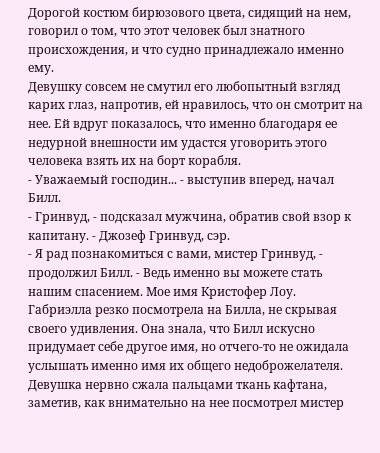Дорогой костюм бирюзового цвета, сидящий на нем, говорил о том, что этот человек был знатного происхождения, и что судно принадлежало именно ему.
Девушку совсем не смутил его любопытный взгляд карих глаз, напротив, ей нравилось, что он смотрит на нее. Ей вдруг показалось, что именно благодаря ее недурной внешности им удастся уговорить этого человека взять их на борт корабля.
- Уважаемый господин... - выступив вперед, начал Билл.
- Гринвуд, - подсказал мужчина, обратив свой взор к капитану. - Джозеф Гринвуд, сэр.
- Я рад познакомиться с вами, мистер Гринвуд, - продолжил Билл. - Ведь именно вы можете стать нашим спасением. Мое имя Кристофер Лоу.
Габриэлла резко посмотрела на Билла, не скрывая своего удивления. Она знала, что Билл искусно придумает себе другое имя, но отчего-то не ожидала услышать именно имя их общего недоброжелателя. Девушка нервно сжала пальцами ткань кафтана, заметив, как внимательно на нее посмотрел мистер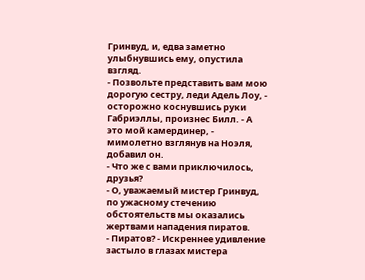Гринвуд, и, едва заметно улыбнувшись ему, опустила взгляд.
- Позвольте представить вам мою дорогую сестру, леди Адель Лоу, - осторожно коснувшись руки Габриэллы, произнес Билл. - А это мой камердинер, - мимолетно взглянув на Ноэля, добавил он.
- Что же с вами приключилось, друзья?
- О, уважаемый мистер Гринвуд, по ужасному стечению обстоятельств мы оказались жертвами нападения пиратов.
- Пиратов? - Искреннее удивление застыло в глазах мистера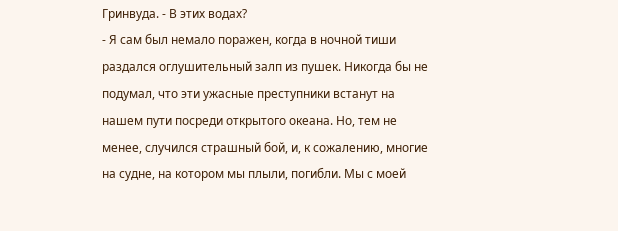Гринвуда. - В этих водах?
- Я сам был немало поражен, когда в ночной тиши раздался оглушительный залп из пушек. Никогда бы не подумал, что эти ужасные преступники встанут на нашем пути посреди открытого океана. Но, тем не менее, случился страшный бой, и, к сожалению, многие на судне, на котором мы плыли, погибли. Мы с моей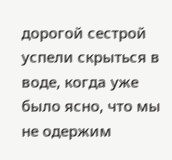дорогой сестрой успели скрыться в воде, когда уже было ясно, что мы не одержим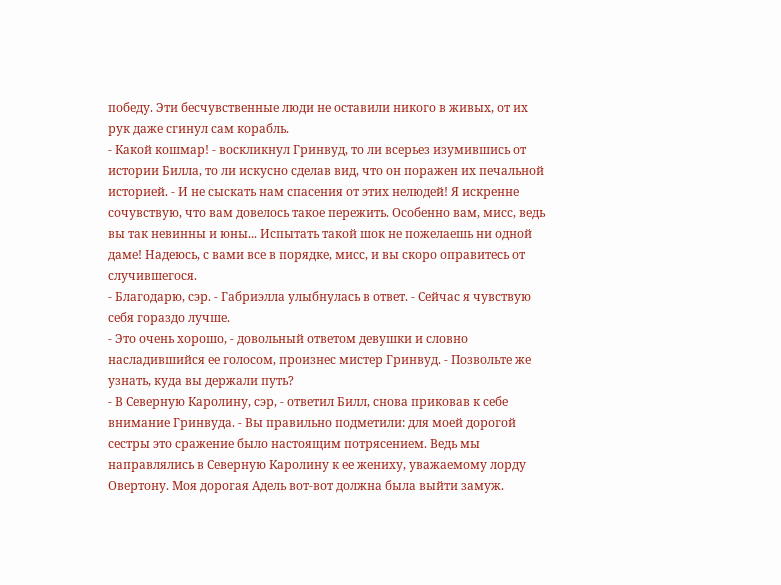победу. Эти бесчувственные люди не оставили никого в живых, от их рук даже сгинул сам корабль.
- Какой кошмар! - воскликнул Гринвуд, то ли всерьез изумившись от истории Билла, то ли искусно сделав вид, что он поражен их печальной историей. - И не сыскать нам спасения от этих нелюдей! Я искренне сочувствую, что вам довелось такое пережить. Особенно вам, мисс, ведь вы так невинны и юны... Испытать такой шок не пожелаешь ни одной даме! Надеюсь, с вами все в порядке, мисс, и вы скоро оправитесь от случившегося.
- Благодарю, сэр. - Габриэлла улыбнулась в ответ. - Сейчас я чувствую себя гораздо лучше.
- Это очень хорошо, - довольный ответом девушки и словно насладившийся ее голосом, произнес мистер Гринвуд. - Позвольте же узнать, куда вы держали путь?
- В Северную Каролину, сэр, - ответил Билл, снова приковав к себе внимание Гринвуда. - Вы правильно подметили: для моей дорогой сестры это сражение было настоящим потрясением. Ведь мы направлялись в Северную Каролину к ее жениху, уважаемому лорду Овертону. Моя дорогая Адель вот-вот должна была выйти замуж.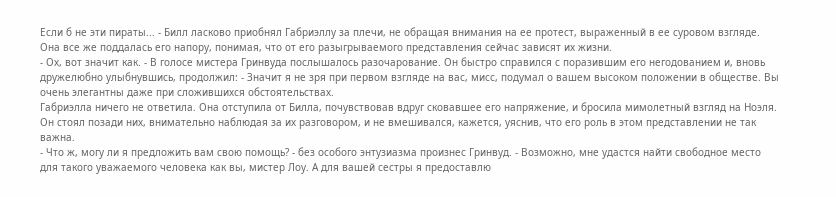Если б не эти пираты... - Билл ласково приобнял Габриэллу за плечи, не обращая внимания на ее протест, выраженный в ее суровом взгляде. Она все же поддалась его напору, понимая, что от его разыгрываемого представления сейчас зависят их жизни.
- Ох, вот значит как. - В голосе мистера Гринвуда послышалось разочарование. Он быстро справился с поразившим его негодованием и, вновь дружелюбно улыбнувшись, продолжил: - Значит я не зря при первом взгляде на вас, мисс, подумал о вашем высоком положении в обществе. Вы очень элегантны даже при сложившихся обстоятельствах.
Габриэлла ничего не ответила. Она отступила от Билла, почувствовав вдруг сковавшее его напряжение, и бросила мимолетный взгляд на Ноэля. Он стоял позади них, внимательно наблюдая за их разговором, и не вмешивался, кажется, уяснив, что его роль в этом представлении не так важна.
- Что ж, могу ли я предложить вам свою помощь? - без особого энтузиазма произнес Гринвуд. - Возможно, мне удастся найти свободное место для такого уважаемого человека как вы, мистер Лоу. А для вашей сестры я предоставлю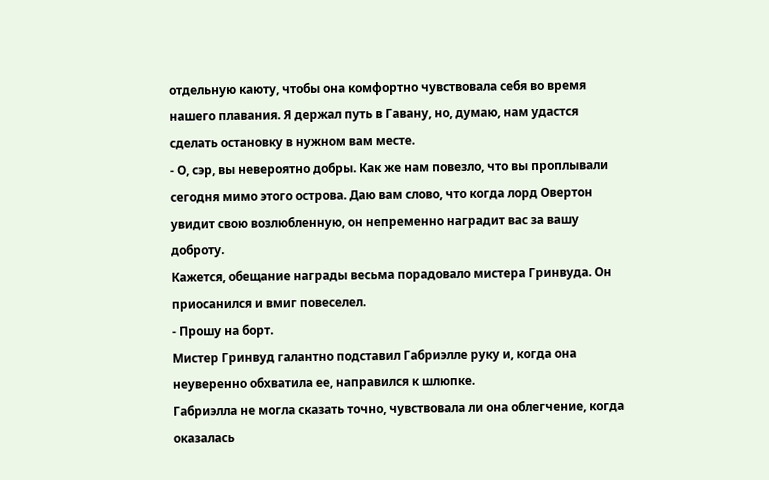отдельную каюту, чтобы она комфортно чувствовала себя во время нашего плавания. Я держал путь в Гавану, но, думаю, нам удастся сделать остановку в нужном вам месте.
- О, сэр, вы невероятно добры. Как же нам повезло, что вы проплывали сегодня мимо этого острова. Даю вам слово, что когда лорд Овертон увидит свою возлюбленную, он непременно наградит вас за вашу доброту.
Кажется, обещание награды весьма порадовало мистера Гринвуда. Он приосанился и вмиг повеселел.
- Прошу на борт.
Мистер Гринвуд галантно подставил Габриэлле руку и, когда она неуверенно обхватила ее, направился к шлюпке.
Габриэлла не могла сказать точно, чувствовала ли она облегчение, когда оказалась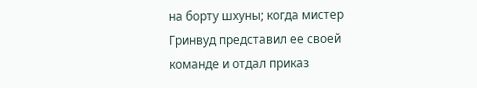на борту шхуны; когда мистер Гринвуд представил ее своей команде и отдал приказ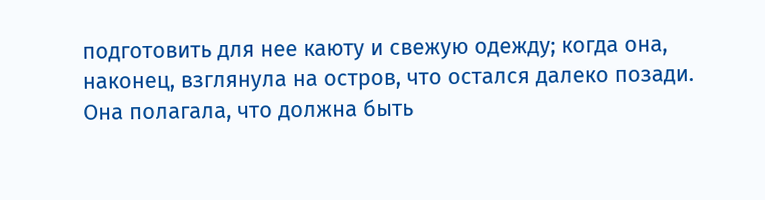подготовить для нее каюту и свежую одежду; когда она, наконец, взглянула на остров, что остался далеко позади. Она полагала, что должна быть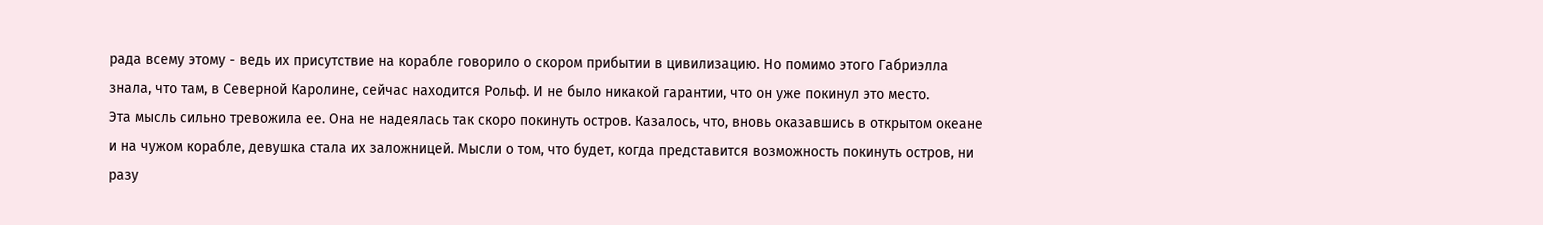рада всему этому - ведь их присутствие на корабле говорило о скором прибытии в цивилизацию. Но помимо этого Габриэлла знала, что там, в Северной Каролине, сейчас находится Рольф. И не было никакой гарантии, что он уже покинул это место.
Эта мысль сильно тревожила ее. Она не надеялась так скоро покинуть остров. Казалось, что, вновь оказавшись в открытом океане и на чужом корабле, девушка стала их заложницей. Мысли о том, что будет, когда представится возможность покинуть остров, ни разу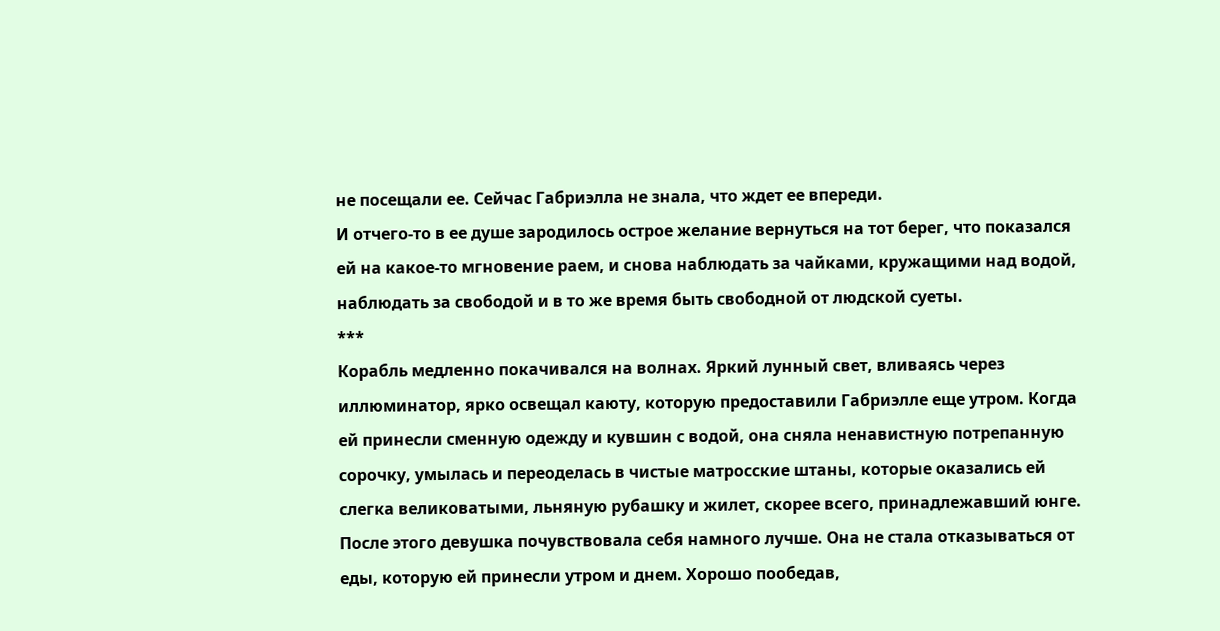не посещали ее. Сейчас Габриэлла не знала, что ждет ее впереди.
И отчего-то в ее душе зародилось острое желание вернуться на тот берег, что показался ей на какое-то мгновение раем, и снова наблюдать за чайками, кружащими над водой, наблюдать за свободой и в то же время быть свободной от людской суеты.
***
Корабль медленно покачивался на волнах. Яркий лунный свет, вливаясь через иллюминатор, ярко освещал каюту, которую предоставили Габриэлле еще утром. Когда ей принесли сменную одежду и кувшин с водой, она сняла ненавистную потрепанную сорочку, умылась и переоделась в чистые матросские штаны, которые оказались ей слегка великоватыми, льняную рубашку и жилет, скорее всего, принадлежавший юнге. После этого девушка почувствовала себя намного лучше. Она не стала отказываться от еды, которую ей принесли утром и днем. Хорошо пообедав,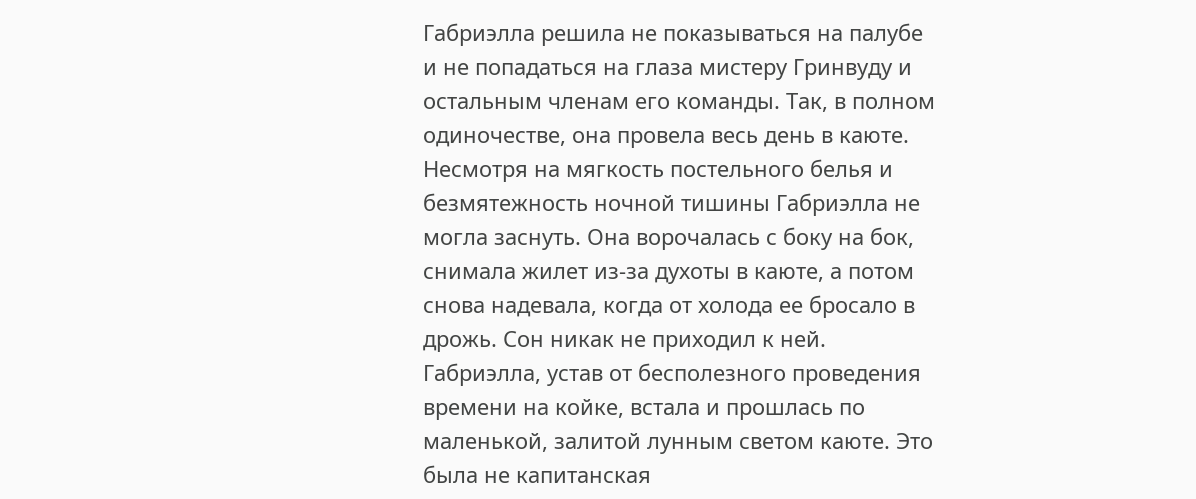Габриэлла решила не показываться на палубе и не попадаться на глаза мистеру Гринвуду и остальным членам его команды. Так, в полном одиночестве, она провела весь день в каюте.
Несмотря на мягкость постельного белья и безмятежность ночной тишины Габриэлла не могла заснуть. Она ворочалась с боку на бок, снимала жилет из-за духоты в каюте, а потом снова надевала, когда от холода ее бросало в дрожь. Сон никак не приходил к ней.
Габриэлла, устав от бесполезного проведения времени на койке, встала и прошлась по маленькой, залитой лунным светом каюте. Это была не капитанская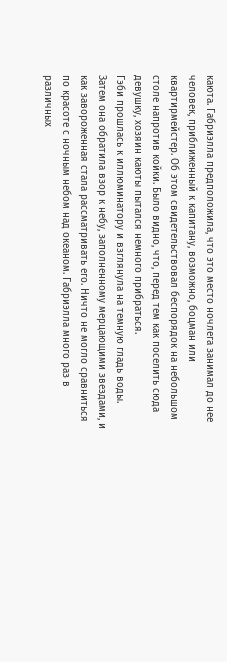каюта. Габриэлла предположила, что это место ночлега занимал до нее человек, приближенный к капитану, возможно, боцман или квартирмейстер. Об этом свидетельствовал беспорядок на небольшом столе напротив койки. Было видно, что, перед тем как поселить сюда девушку, хозяин каюты пытался немного прибраться.
Гэби прошлась к иллюминатору и взглянула на темную гладь воды. Затем она обратила взор к небу, заполненному мерцающими звездами, и как завороженная стала рассматривать его. Ничто не могло сравниться по красоте с ночным небом над океаном. Габриэлла много раз в различных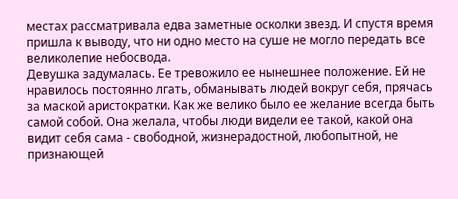местах рассматривала едва заметные осколки звезд. И спустя время пришла к выводу, что ни одно место на суше не могло передать все великолепие небосвода.
Девушка задумалась. Ее тревожило ее нынешнее положение. Ей не нравилось постоянно лгать, обманывать людей вокруг себя, прячась за маской аристократки. Как же велико было ее желание всегда быть самой собой. Она желала, чтобы люди видели ее такой, какой она видит себя сама - свободной, жизнерадостной, любопытной, не признающей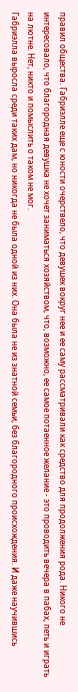правил общества. Габриэлле еще с юности очерствело, что девушек вокруг нее и ее саму рассматривали как средство для продолжения рода. Никого не интересовало, что благородная девушка не хочет заниматься хозяйством, что, возможно, ее самое потаенное желание - это проводить вечера в пабах, петь и играть на лютне. Нет, никто и помыслить о таком не мог.
Габриэлла выросла среди таких дам, но никогда не была одной из них. Она была не из знатной семьи, без благородного происхождения. И даже научившись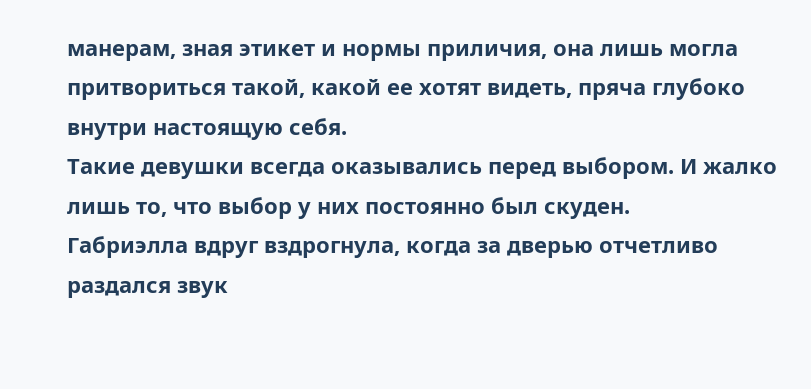манерам, зная этикет и нормы приличия, она лишь могла притвориться такой, какой ее хотят видеть, пряча глубоко внутри настоящую себя.
Такие девушки всегда оказывались перед выбором. И жалко лишь то, что выбор у них постоянно был скуден.
Габриэлла вдруг вздрогнула, когда за дверью отчетливо раздался звук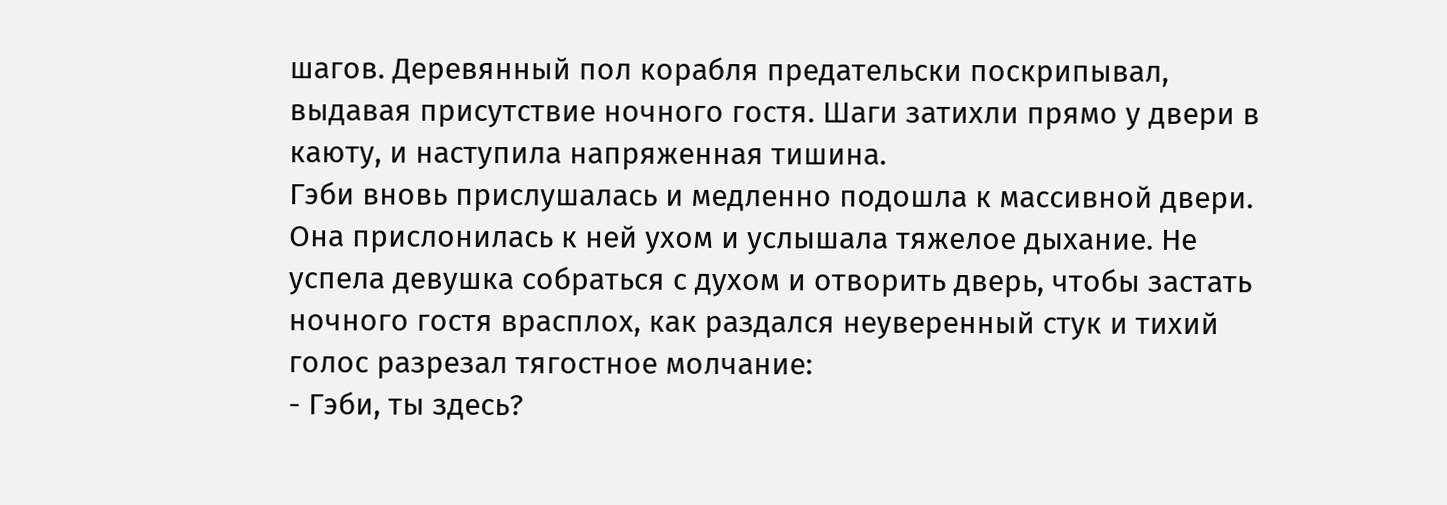шагов. Деревянный пол корабля предательски поскрипывал, выдавая присутствие ночного гостя. Шаги затихли прямо у двери в каюту, и наступила напряженная тишина.
Гэби вновь прислушалась и медленно подошла к массивной двери. Она прислонилась к ней ухом и услышала тяжелое дыхание. Не успела девушка собраться с духом и отворить дверь, чтобы застать ночного гостя врасплох, как раздался неуверенный стук и тихий голос разрезал тягостное молчание:
- Гэби, ты здесь?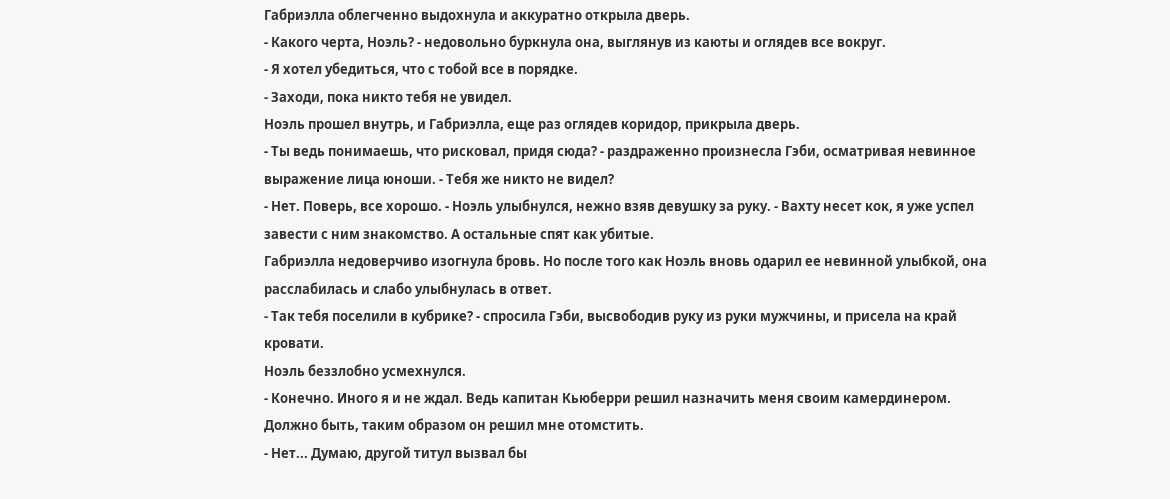Габриэлла облегченно выдохнула и аккуратно открыла дверь.
- Какого черта, Ноэль? - недовольно буркнула она, выглянув из каюты и оглядев все вокруг.
- Я хотел убедиться, что с тобой все в порядке.
- Заходи, пока никто тебя не увидел.
Ноэль прошел внутрь, и Габриэлла, еще раз оглядев коридор, прикрыла дверь.
- Ты ведь понимаешь, что рисковал, придя сюда? - раздраженно произнесла Гэби, осматривая невинное выражение лица юноши. - Тебя же никто не видел?
- Нет. Поверь, все хорошо. - Ноэль улыбнулся, нежно взяв девушку за руку. - Вахту несет кок, я уже успел завести с ним знакомство. А остальные спят как убитые.
Габриэлла недоверчиво изогнула бровь. Но после того как Ноэль вновь одарил ее невинной улыбкой, она расслабилась и слабо улыбнулась в ответ.
- Так тебя поселили в кубрике? - спросила Гэби, высвободив руку из руки мужчины, и присела на край кровати.
Ноэль беззлобно усмехнулся.
- Конечно. Иного я и не ждал. Ведь капитан Кьюберри решил назначить меня своим камердинером. Должно быть, таким образом он решил мне отомстить.
- Нет... Думаю, другой титул вызвал бы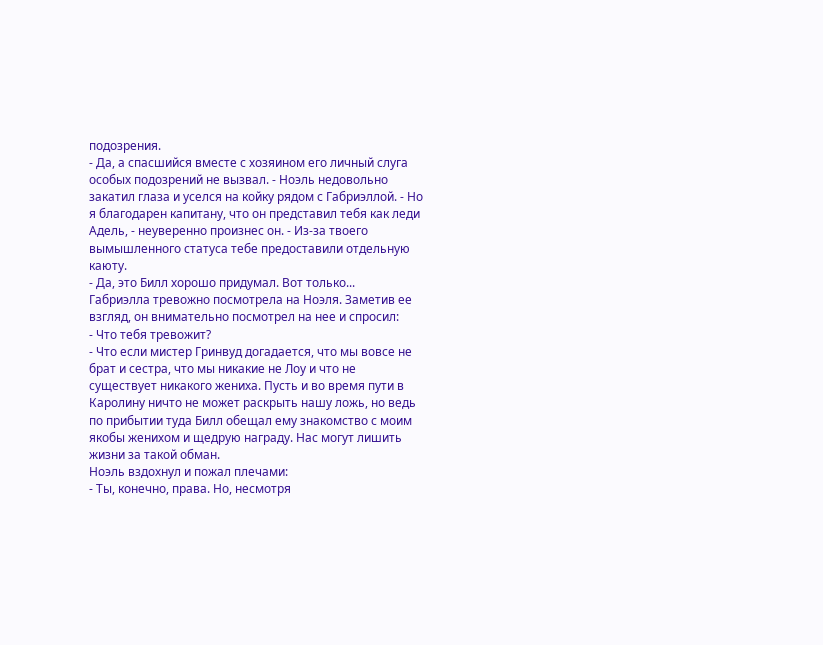подозрения.
- Да, а спасшийся вместе с хозяином его личный слуга особых подозрений не вызвал. - Ноэль недовольно закатил глаза и уселся на койку рядом с Габриэллой. - Но я благодарен капитану, что он представил тебя как леди Адель, - неуверенно произнес он. - Из-за твоего вымышленного статуса тебе предоставили отдельную каюту.
- Да, это Билл хорошо придумал. Вот только...
Габриэлла тревожно посмотрела на Ноэля. Заметив ее взгляд, он внимательно посмотрел на нее и спросил:
- Что тебя тревожит?
- Что если мистер Гринвуд догадается, что мы вовсе не брат и сестра, что мы никакие не Лоу и что не существует никакого жениха. Пусть и во время пути в Каролину ничто не может раскрыть нашу ложь, но ведь по прибытии туда Билл обещал ему знакомство с моим якобы женихом и щедрую награду. Нас могут лишить жизни за такой обман.
Ноэль вздохнул и пожал плечами:
- Ты, конечно, права. Но, несмотря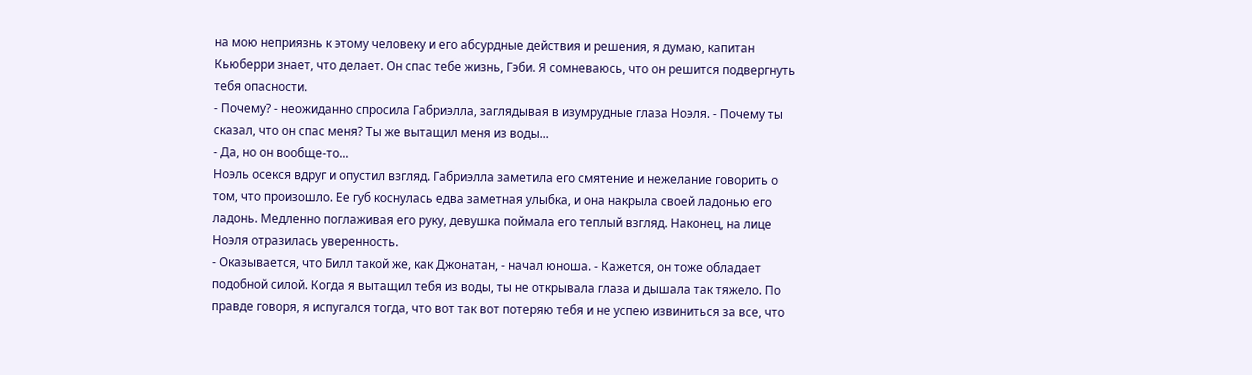на мою неприязнь к этому человеку и его абсурдные действия и решения, я думаю, капитан Кьюберри знает, что делает. Он спас тебе жизнь, Гэби. Я сомневаюсь, что он решится подвергнуть тебя опасности.
- Почему? - неожиданно спросила Габриэлла, заглядывая в изумрудные глаза Ноэля. - Почему ты сказал, что он спас меня? Ты же вытащил меня из воды...
- Да, но он вообще-то...
Ноэль осекся вдруг и опустил взгляд. Габриэлла заметила его смятение и нежелание говорить о том, что произошло. Ее губ коснулась едва заметная улыбка, и она накрыла своей ладонью его ладонь. Медленно поглаживая его руку, девушка поймала его теплый взгляд. Наконец, на лице Ноэля отразилась уверенность.
- Оказывается, что Билл такой же, как Джонатан, - начал юноша. - Кажется, он тоже обладает подобной силой. Когда я вытащил тебя из воды, ты не открывала глаза и дышала так тяжело. По правде говоря, я испугался тогда, что вот так вот потеряю тебя и не успею извиниться за все, что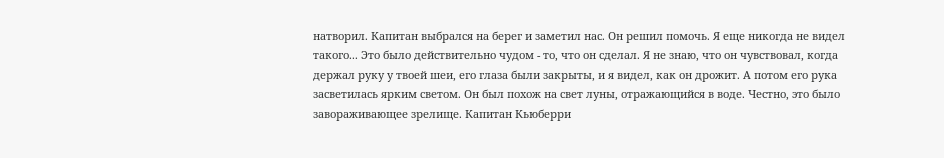натворил. Капитан выбрался на берег и заметил нас. Он решил помочь. Я еще никогда не видел такого... Это было действительно чудом - то, что он сделал. Я не знаю, что он чувствовал, когда держал руку у твоей шеи, его глаза были закрыты, и я видел, как он дрожит. А потом его рука засветилась ярким светом. Он был похож на свет луны, отражающийся в воде. Честно, это было завораживающее зрелище. Капитан Кьюберри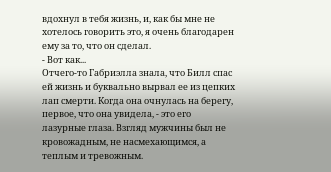вдохнул в тебя жизнь, и, как бы мне не хотелось говорить это, я очень благодарен ему за то, что он сделал.
- Вот как...
Отчего-то Габриэлла знала, что Билл спас ей жизнь и буквально вырвал ее из цепких лап смерти. Когда она очнулась на берегу, первое, что она увидела, - это его лазурные глаза. Взгляд мужчины был не кровожадным, не насмехающимся, а теплым и тревожным.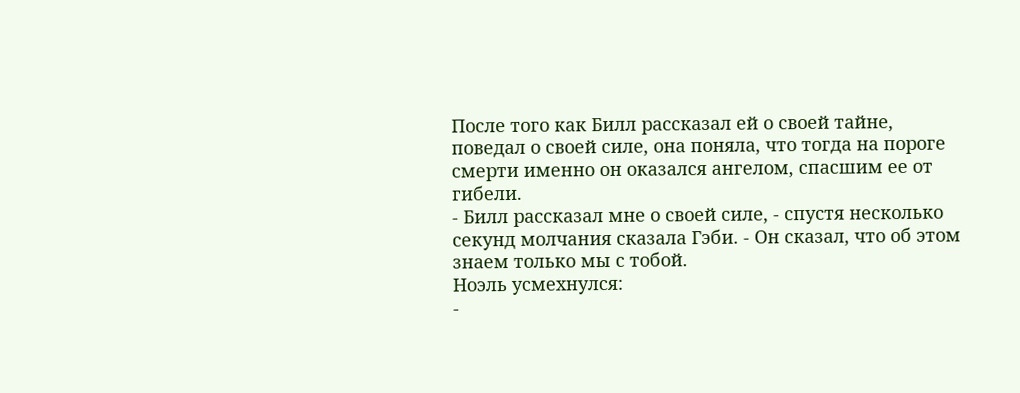После того как Билл рассказал ей о своей тайне, поведал о своей силе, она поняла, что тогда на пороге смерти именно он оказался ангелом, спасшим ее от гибели.
- Билл рассказал мне о своей силе, - спустя несколько секунд молчания сказала Гэби. - Он сказал, что об этом знаем только мы с тобой.
Ноэль усмехнулся:
-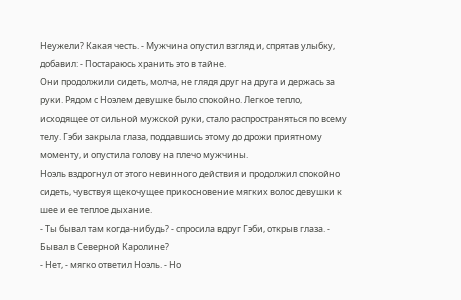Неужели? Какая честь. - Мужчина опустил взгляд и, спрятав улыбку, добавил: - Постараюсь хранить это в тайне.
Они продолжили сидеть, молча, не глядя друг на друга и держась за руки. Рядом с Ноэлем девушке было спокойно. Легкое тепло, исходящее от сильной мужской руки, стало распространяться по всему телу. Гэби закрыла глаза, поддавшись этому до дрожи приятному моменту, и опустила голову на плечо мужчины.
Ноэль вздрогнул от этого невинного действия и продолжил спокойно сидеть, чувствуя щекочущее прикосновение мягких волос девушки к шее и ее теплое дыхание.
- Ты бывал там когда-нибудь? - спросила вдруг Гэби, открыв глаза. - Бывал в Северной Каролине?
- Нет, - мягко ответил Ноэль. - Но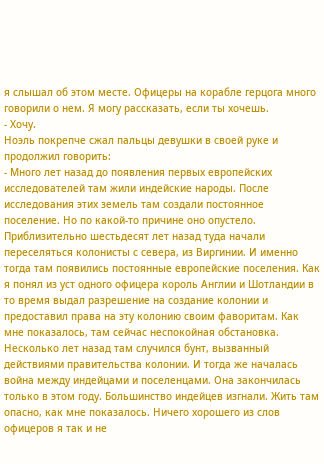я слышал об этом месте. Офицеры на корабле герцога много говорили о нем. Я могу рассказать, если ты хочешь.
- Хочу.
Ноэль покрепче сжал пальцы девушки в своей руке и продолжил говорить:
- Много лет назад до появления первых европейских исследователей там жили индейские народы. После исследования этих земель там создали постоянное поселение. Но по какой-то причине оно опустело. Приблизительно шестьдесят лет назад туда начали переселяться колонисты с севера, из Виргинии. И именно тогда там появились постоянные европейские поселения. Как я понял из уст одного офицера король Англии и Шотландии в то время выдал разрешение на создание колонии и предоставил права на эту колонию своим фаворитам. Как мне показалось, там сейчас неспокойная обстановка. Несколько лет назад там случился бунт, вызванный действиями правительства колонии. И тогда же началась война между индейцами и поселенцами. Она закончилась только в этом году. Большинство индейцев изгнали. Жить там опасно, как мне показалось. Ничего хорошего из слов офицеров я так и не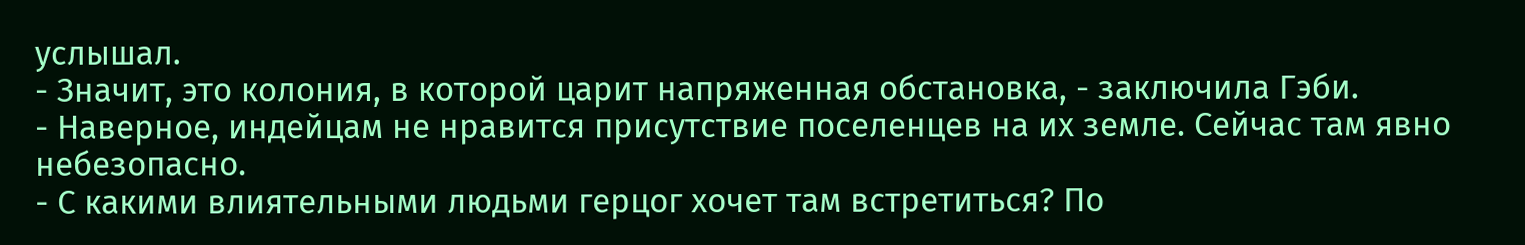услышал.
- Значит, это колония, в которой царит напряженная обстановка, - заключила Гэби.
- Наверное, индейцам не нравится присутствие поселенцев на их земле. Сейчас там явно небезопасно.
- С какими влиятельными людьми герцог хочет там встретиться? По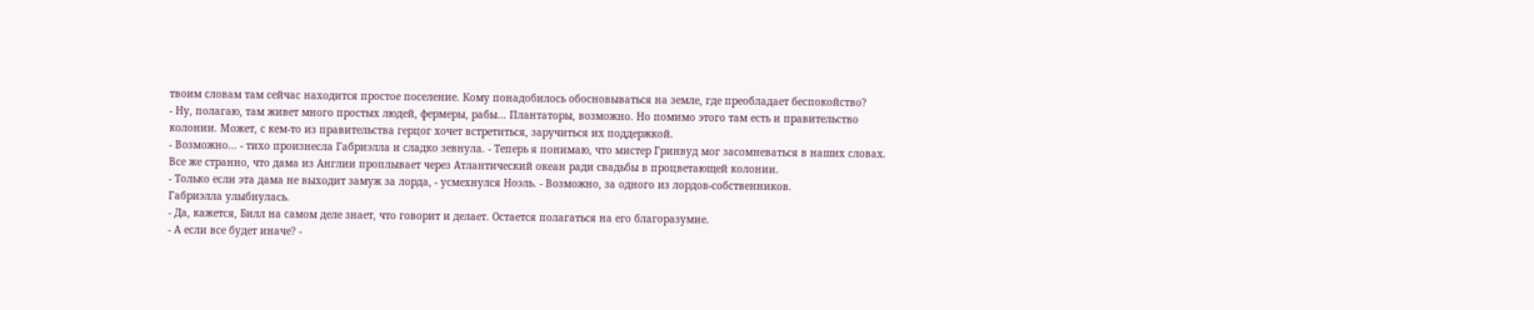твоим словам там сейчас находится простое поселение. Кому понадобилось обосновываться на земле, где преобладает беспокойство?
- Ну, полагаю, там живет много простых людей, фермеры, рабы... Плантаторы, возможно. Но помимо этого там есть и правительство колонии. Может, с кем-то из правительства герцог хочет встретиться, заручиться их поддержкой.
- Возможно... - тихо произнесла Габриэлла и сладко зевнула. - Теперь я понимаю, что мистер Гринвуд мог засомневаться в наших словах. Все же странно, что дама из Англии проплывает через Атлантический океан ради свадьбы в процветающей колонии.
- Только если эта дама не выходит замуж за лорда, - усмехнулся Ноэль. - Возможно, за одного из лордов-собственников.
Габриэлла улыбнулась.
- Да, кажется, Билл на самом деле знает, что говорит и делает. Остается полагаться на его благоразумие.
- А если все будет иначе? -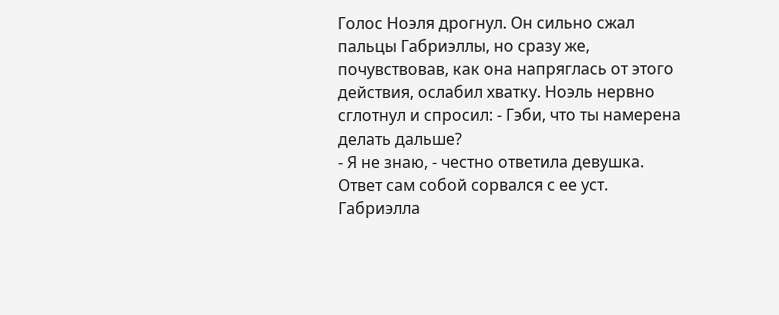Голос Ноэля дрогнул. Он сильно сжал пальцы Габриэллы, но сразу же, почувствовав, как она напряглась от этого действия, ослабил хватку. Ноэль нервно сглотнул и спросил: - Гэби, что ты намерена делать дальше?
- Я не знаю, - честно ответила девушка.
Ответ сам собой сорвался с ее уст. Габриэлла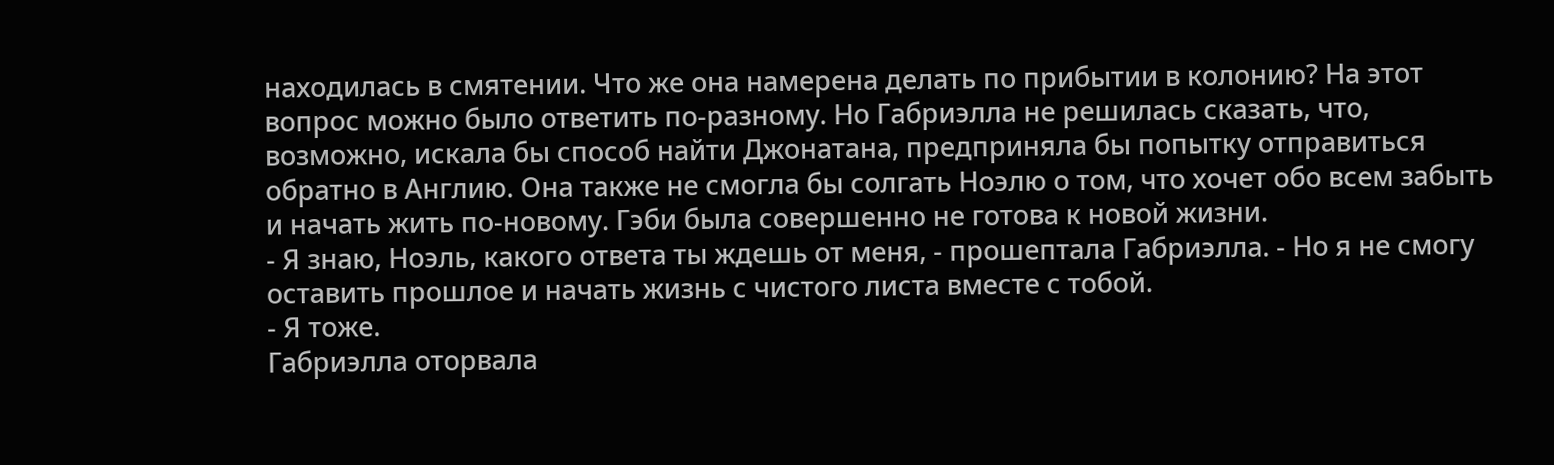находилась в смятении. Что же она намерена делать по прибытии в колонию? На этот вопрос можно было ответить по-разному. Но Габриэлла не решилась сказать, что, возможно, искала бы способ найти Джонатана, предприняла бы попытку отправиться обратно в Англию. Она также не смогла бы солгать Ноэлю о том, что хочет обо всем забыть и начать жить по-новому. Гэби была совершенно не готова к новой жизни.
- Я знаю, Ноэль, какого ответа ты ждешь от меня, - прошептала Габриэлла. - Но я не смогу оставить прошлое и начать жизнь с чистого листа вместе с тобой.
- Я тоже.
Габриэлла оторвала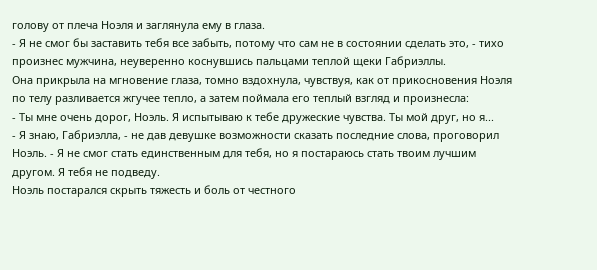голову от плеча Ноэля и заглянула ему в глаза.
- Я не смог бы заставить тебя все забыть, потому что сам не в состоянии сделать это, - тихо произнес мужчина, неуверенно коснувшись пальцами теплой щеки Габриэллы.
Она прикрыла на мгновение глаза, томно вздохнула, чувствуя, как от прикосновения Ноэля по телу разливается жгучее тепло, а затем поймала его теплый взгляд и произнесла:
- Ты мне очень дорог, Ноэль. Я испытываю к тебе дружеские чувства. Ты мой друг, но я...
- Я знаю, Габриэлла, - не дав девушке возможности сказать последние слова, проговорил Ноэль. - Я не смог стать единственным для тебя, но я постараюсь стать твоим лучшим другом. Я тебя не подведу.
Ноэль постарался скрыть тяжесть и боль от честного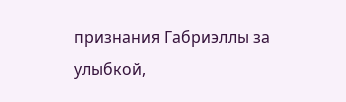признания Габриэллы за улыбкой,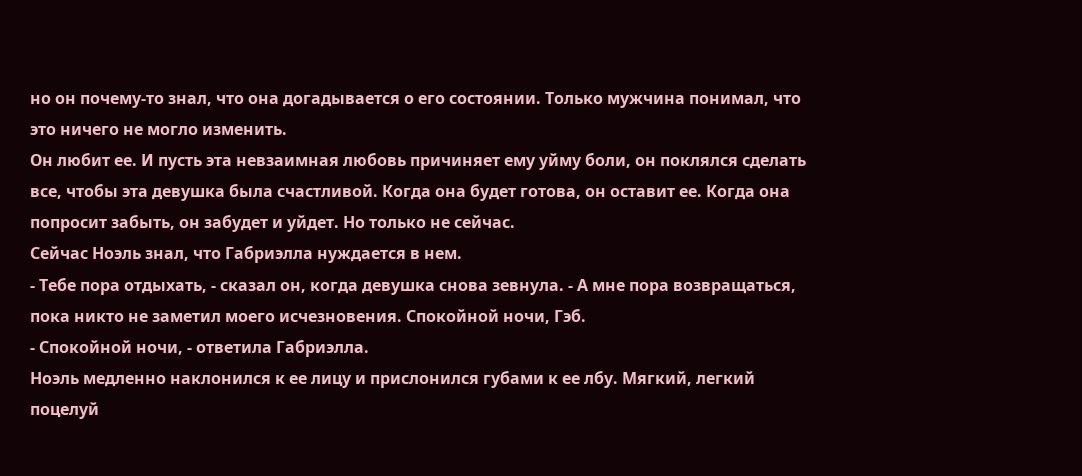но он почему-то знал, что она догадывается о его состоянии. Только мужчина понимал, что это ничего не могло изменить.
Он любит ее. И пусть эта невзаимная любовь причиняет ему уйму боли, он поклялся сделать все, чтобы эта девушка была счастливой. Когда она будет готова, он оставит ее. Когда она попросит забыть, он забудет и уйдет. Но только не сейчас.
Сейчас Ноэль знал, что Габриэлла нуждается в нем.
- Тебе пора отдыхать, - сказал он, когда девушка снова зевнула. - А мне пора возвращаться, пока никто не заметил моего исчезновения. Спокойной ночи, Гэб.
- Спокойной ночи, - ответила Габриэлла.
Ноэль медленно наклонился к ее лицу и прислонился губами к ее лбу. Мягкий, легкий поцелуй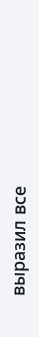выразил все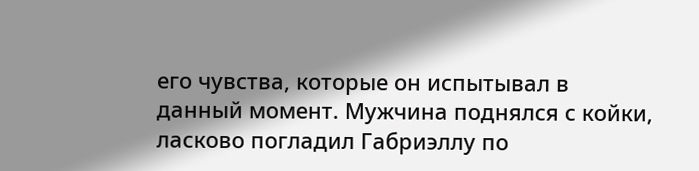его чувства, которые он испытывал в данный момент. Мужчина поднялся с койки, ласково погладил Габриэллу по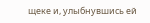щеке и, улыбнувшись ей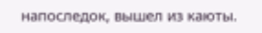напоследок, вышел из каюты.